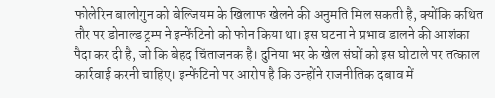फोलेरिन बालोगुन को बेल्जियम के खिलाफ खेलने की अनुमति मिल सकती है, क्योंकि कथित तौर पर डोनाल्ड ट्रम्प ने इन्फेंटिनो को फोन किया था। इस घटना ने प्रभाव डालने की आशंका पैदा कर दी है, जो कि बेहद चिंताजनक है। दुनिया भर के खेल संघों को इस घोटाले पर तत्काल कार्रवाई करनी चाहिए। इन्फेंटिनो पर आरोप है कि उन्होंने राजनीतिक दबाव में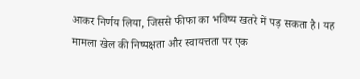आकर निर्णय लिया, जिससे फीफा का भविष्य खतरे में पड़ सकता है। यह मामला खेल की निष्पक्षता और स्वायत्तता पर एक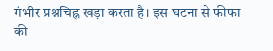गंभीर प्रश्नचिह्न खड़ा करता है। इस घटना से फीफा की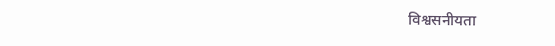विश्वसनीयता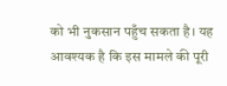को भी नुकसान पहुँच सकता है। यह आवश्यक है कि इस मामले की पूरी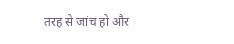तरह से जांच हो और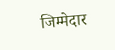जिम्मेदार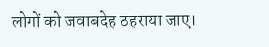लोगों को जवाबदेह ठहराया जाए।